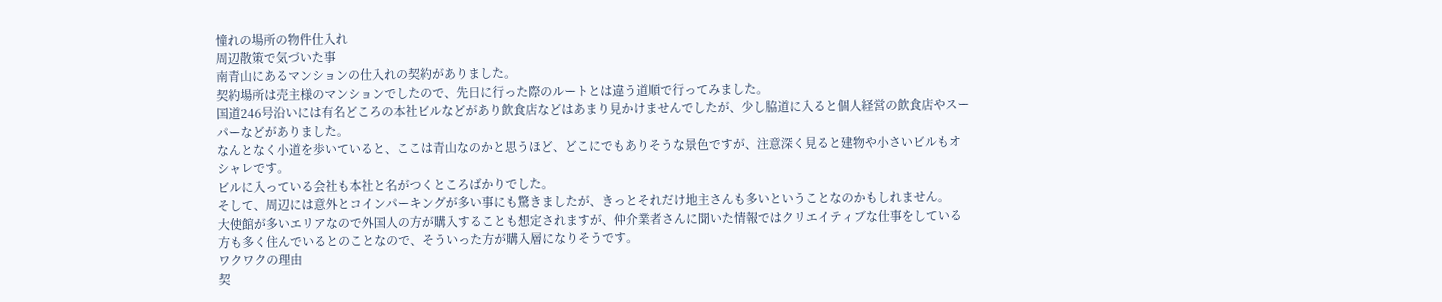憧れの場所の物件仕入れ
周辺散策で気づいた事
南青山にあるマンションの仕入れの契約がありました。
契約場所は売主様のマンションでしたので、先日に行った際のルートとは違う道順で行ってみました。
国道246号沿いには有名どころの本社ビルなどがあり飲食店などはあまり見かけませんでしたが、少し脇道に入ると個人経営の飲食店やスーパーなどがありました。
なんとなく小道を歩いていると、ここは青山なのかと思うほど、どこにでもありそうな景色ですが、注意深く見ると建物や小さいビルもオシャレです。
ビルに入っている会社も本社と名がつくところばかりでした。
そして、周辺には意外とコインパーキングが多い事にも驚きましたが、きっとそれだけ地主さんも多いということなのかもしれません。
大使館が多いエリアなので外国人の方が購入することも想定されますが、仲介業者さんに聞いた情報ではクリエイティブな仕事をしている方も多く住んでいるとのことなので、そういった方が購入層になりそうです。
ワクワクの理由
契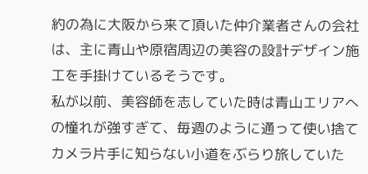約の為に大阪から来て頂いた仲介業者さんの会社は、主に青山や原宿周辺の美容の設計デザイン施工を手掛けているそうです。
私が以前、美容師を志していた時は青山エリアへの憧れが強すぎて、毎週のように通って使い捨てカメラ片手に知らない小道をぶらり旅していた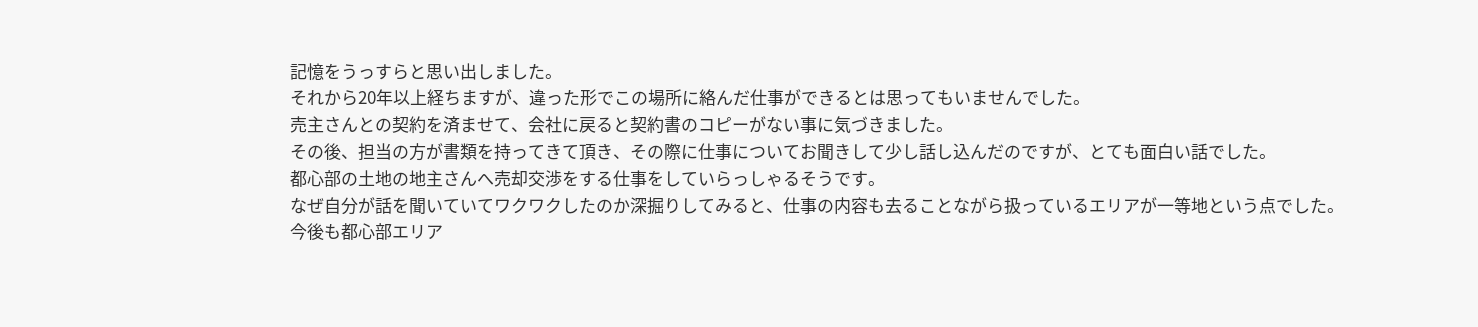記憶をうっすらと思い出しました。
それから20年以上経ちますが、違った形でこの場所に絡んだ仕事ができるとは思ってもいませんでした。
売主さんとの契約を済ませて、会社に戻ると契約書のコピーがない事に気づきました。
その後、担当の方が書類を持ってきて頂き、その際に仕事についてお聞きして少し話し込んだのですが、とても面白い話でした。
都心部の土地の地主さんへ売却交渉をする仕事をしていらっしゃるそうです。
なぜ自分が話を聞いていてワクワクしたのか深掘りしてみると、仕事の内容も去ることながら扱っているエリアが一等地という点でした。
今後も都心部エリア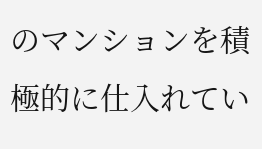のマンションを積極的に仕入れてい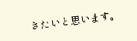きたいと思います。